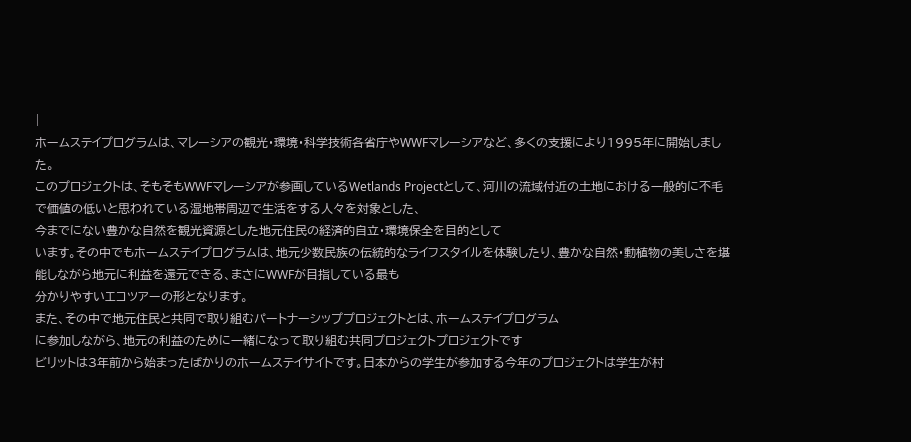|
ホームステイプログラムは、マレーシアの観光・環境・科学技術各省庁やWWFマレーシアなど、多くの支援により1995年に開始しました。
このプロジェクトは、そもそもWWFマレーシアが参画しているWetlands Projectとして、河川の流域付近の土地における一般的に不毛で価値の低いと思われている湿地帯周辺で生活をする人々を対象とした、
今までにない豊かな自然を観光資源とした地元住民の経済的自立・環境保全を目的として
います。その中でもホームステイプログラムは、地元少数民族の伝統的なライフスタイルを体験したり、豊かな自然・動植物の美しさを堪能しながら地元に利益を還元できる、まさにWWFが目指している最も
分かりやすいエコツアーの形となります。
また、その中で地元住民と共同で取り組むパートナーシッププロジェクトとは、ホームステイプログラム
に参加しながら、地元の利益のために一緒になって取り組む共同プロジェクトプロジェクトです
ビリットは3年前から始まったばかりのホームステイサイトです。日本からの学生が参加する今年のプロジェクトは学生が村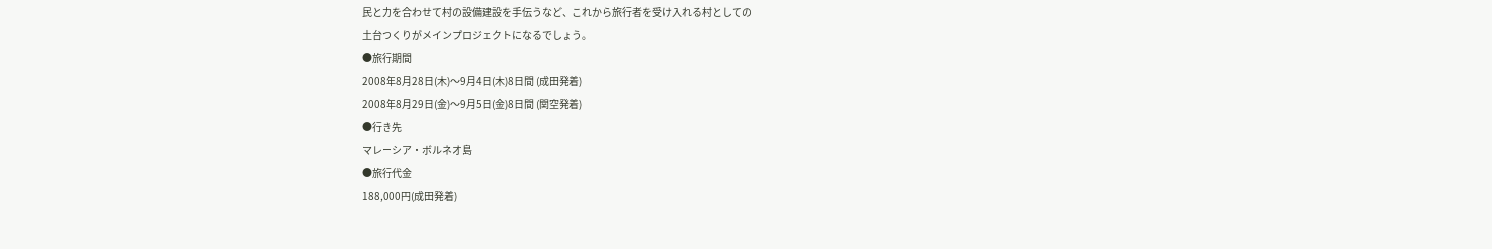民と力を合わせて村の設備建設を手伝うなど、これから旅行者を受け入れる村としての
土台つくりがメインプロジェクトになるでしょう。
●旅行期間
2008年8月28日(木)〜9月4日(木)8日間 (成田発着)
2008年8月29日(金)〜9月5日(金)8日間 (関空発着)
●行き先
マレーシア・ボルネオ島
●旅行代金
188,000円(成田発着)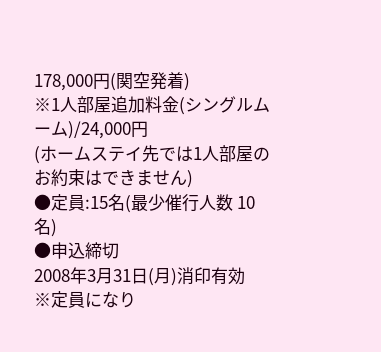178,000円(関空発着)
※1人部屋追加料金(シングルムーム)/24,000円
(ホームステイ先では1人部屋のお約束はできません)
●定員:15名(最少催行人数 10名)
●申込締切
2008年3月31日(月)消印有効
※定員になり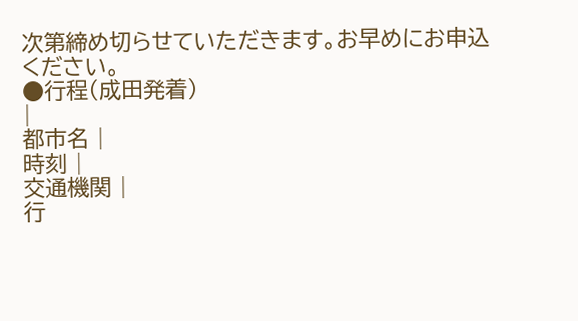次第締め切らせていただきます。お早めにお申込ください。
●行程(成田発着)
|
都市名 |
時刻 |
交通機関 |
行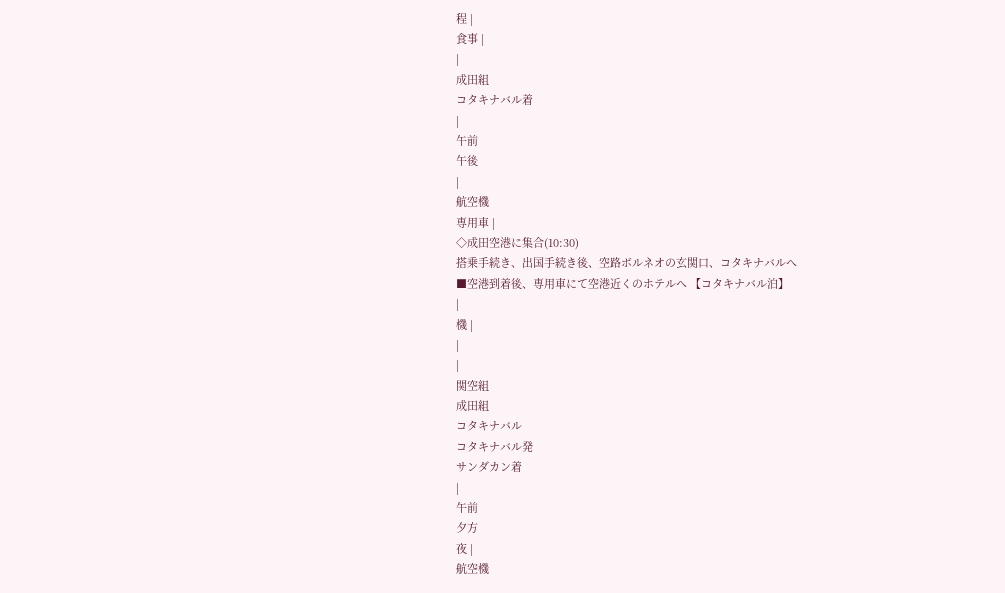程 |
食事 |
|
成田組
コタキナバル着
|
午前
午後
|
航空機
専用車 |
◇成田空港に集合(10:30)
搭乗手続き、出国手続き後、空路ボルネオの玄関口、コタキナバルへ
■空港到着後、専用車にて空港近くのホテルへ 【コタキナバル泊】
|
機 |
|
|
関空組
成田組
コタキナバル
コタキナバル発
サンダカン着
|
午前
夕方
夜 |
航空機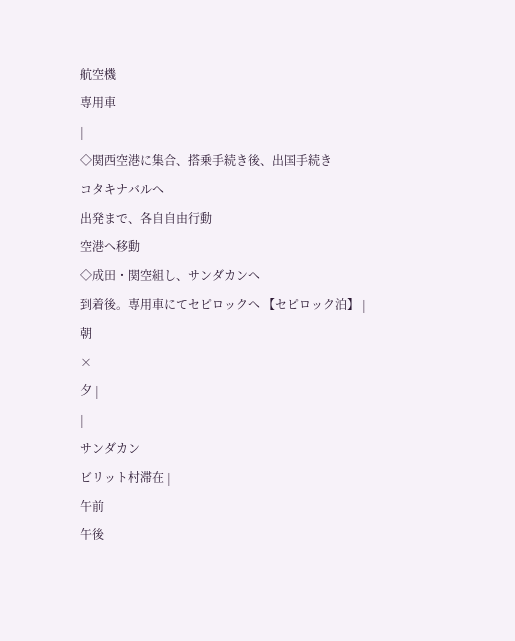航空機
専用車
|
◇関西空港に集合、搭乗手続き後、出国手続き
コタキナバルへ
出発まで、各自自由行動
空港へ移動
◇成田・関空組し、サンダカンへ
到着後。専用車にてセピロックへ 【セピロック泊】 |
朝
×
夕 |
|
サンダカン
ビリット村滞在 |
午前
午後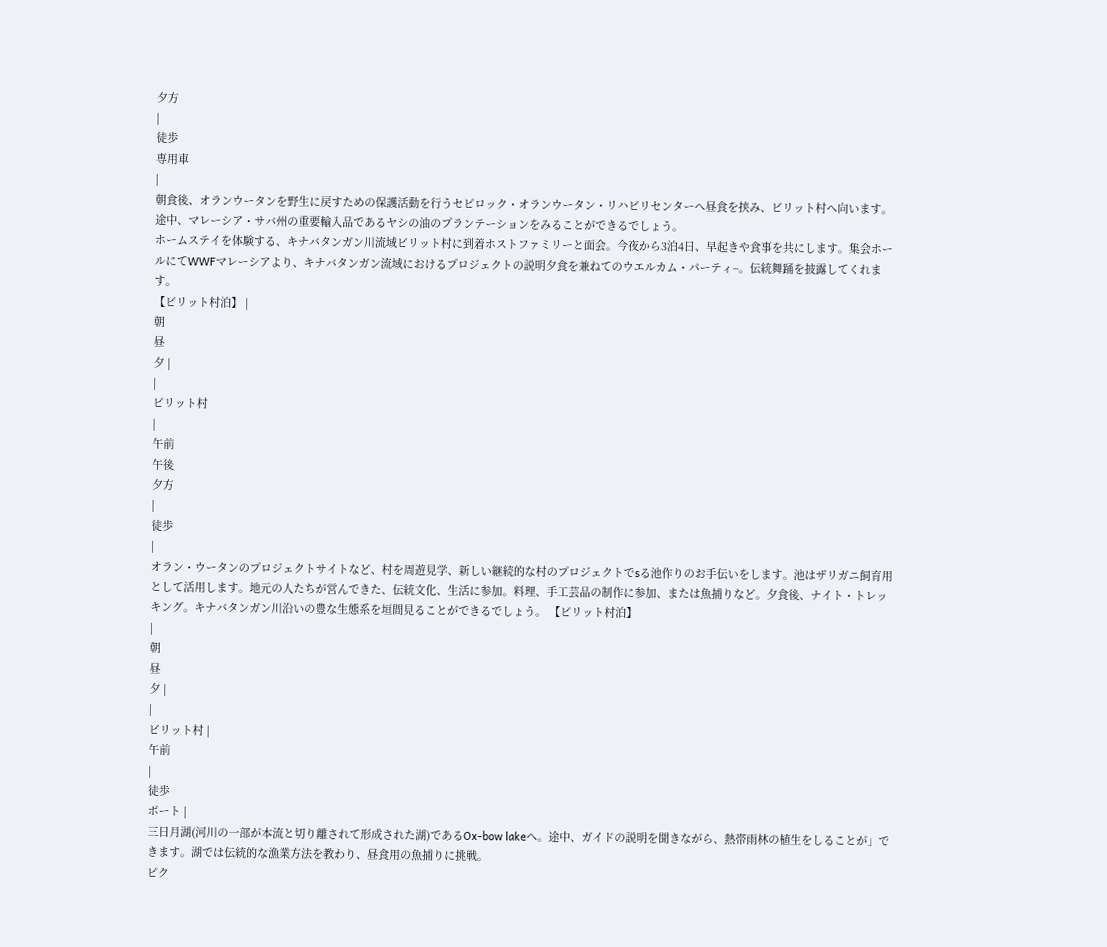夕方
|
徒歩
専用車
|
朝食後、オランウータンを野生に戻すための保護活動を行うセピロック・オランウータン・リハビリセンターへ昼食を挟み、ビリット村へ向います。途中、マレーシア・サバ州の重要輸入品であるヤシの油のプランテーションをみることができるでしょう。
ホームステイを体験する、キナバタンガン川流域ビリット村に到着ホストファミリーと面会。今夜から3泊4日、早起きや食事を共にします。集会ホールにてWWFマレーシアより、キナバタンガン流域におけるプロジェクトの説明夕食を兼ねてのウエルカム・パーティ−。伝統舞踊を披露してくれます。
【ビリット村泊】 |
朝
昼
夕 |
|
ビリット村
|
午前
午後
夕方
|
徒歩
|
オラン・ウータンのプロジェクトサイトなど、村を周遊見学、新しい継続的な村のプロジェクトでsる池作りのお手伝いをします。池はザリガニ飼育用として活用します。地元の人たちが営んできた、伝統文化、生活に参加。料理、手工芸品の制作に参加、または魚捕りなど。夕食後、ナイト・トレッキング。キナバタンガン川沿いの豊な生態系を垣間見ることができるでしょう。 【ビリット村泊】
|
朝
昼
夕 |
|
ビリット村 |
午前
|
徒歩
ボート |
三日月湖(河川の一部が本流と切り離されて形成された湖)であるOx-bow lakeへ。途中、ガイドの説明を聞きながら、熱帯雨林の植生をしることが」できます。湖では伝統的な漁業方法を教わり、昼食用の魚捕りに挑戦。
ピク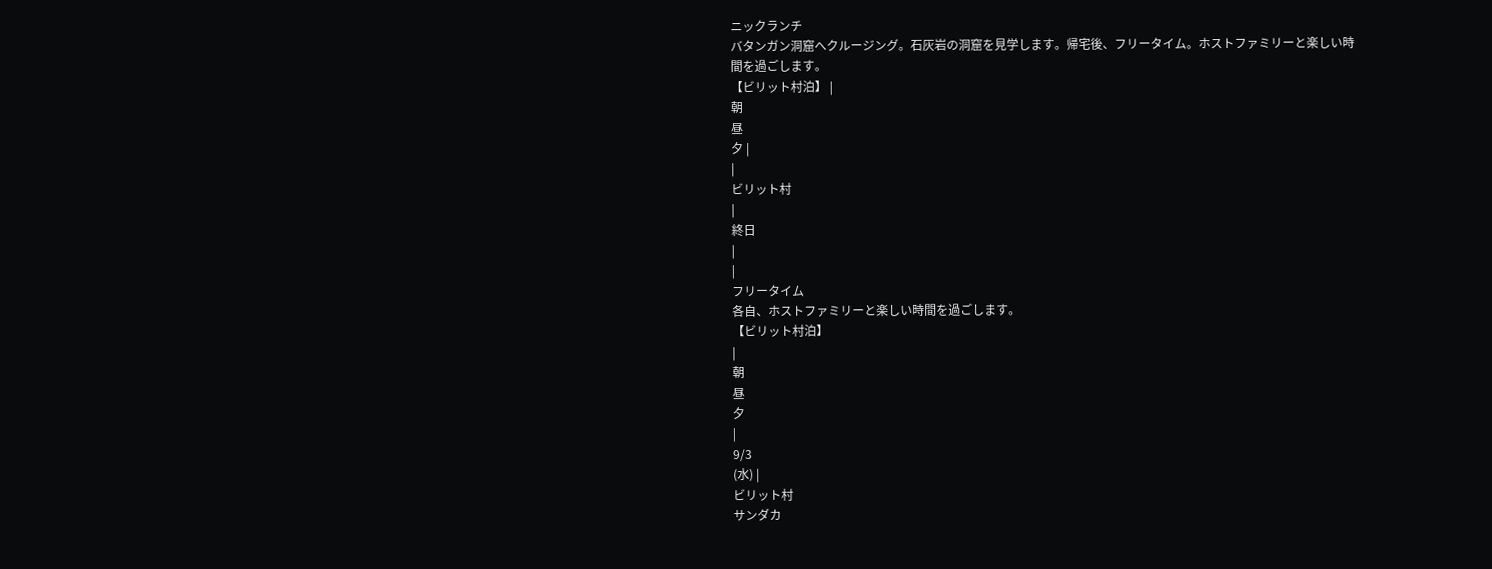ニックランチ
バタンガン洞窟へクルージング。石灰岩の洞窟を見学します。帰宅後、フリータイム。ホストファミリーと楽しい時間を過ごします。
【ビリット村泊】 |
朝
昼
夕 |
|
ビリット村
|
終日
|
|
フリータイム
各自、ホストファミリーと楽しい時間を過ごします。
【ビリット村泊】
|
朝
昼
夕
|
9/3
(水) |
ビリット村
サンダカ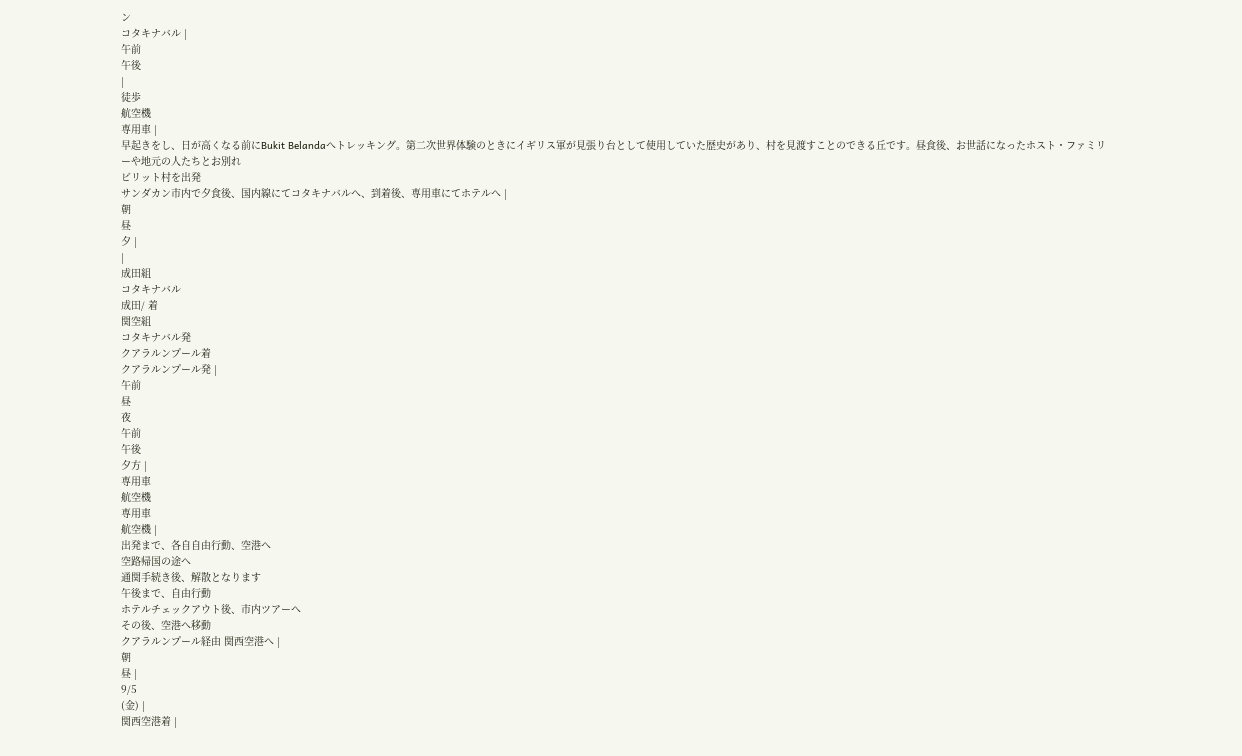ン
コタキナバル |
午前
午後
|
徒歩
航空機
専用車 |
早起きをし、日が高くなる前にBukit Belandaへトレッキング。第二次世界体験のときにイギリス軍が見張り台として使用していた歴史があり、村を見渡すことのできる丘です。昼食後、お世話になったホスト・ファミリーや地元の人たちとお別れ
ビリット村を出発
サンダカン市内で夕食後、国内線にてコタキナバルへ、到着後、専用車にてホテルへ |
朝
昼
夕 |
|
成田組
コタキナバル
成田/ 着
関空組
コタキナバル発
クアラルンプール着
クアラルンプール発 |
午前
昼
夜
午前
午後
夕方 |
専用車
航空機
専用車
航空機 |
出発まで、各自自由行動、空港へ
空路帰国の途へ
通関手続き後、解散となります
午後まで、自由行動
ホテルチェックアウト後、市内ツアーへ
その後、空港へ移動
クアラルンプール経由 関西空港へ |
朝
昼 |
9/5
(金) |
関西空港着 |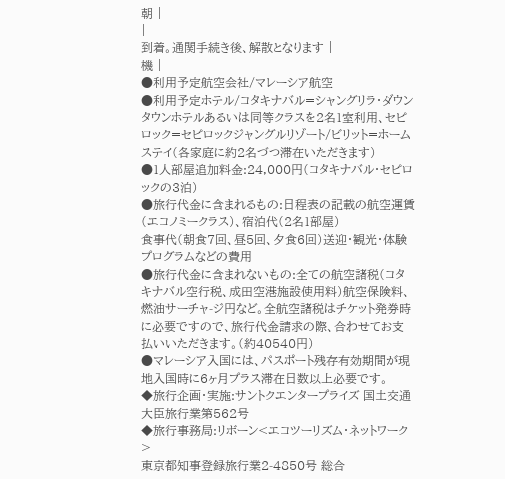朝 |
|
到着。通関手続き後、解散となります |
機 |
●利用予定航空会社/マレーシア航空
●利用予定ホテル/コタキナバル=シャングリラ・ダウンタウンホテルあるいは同等クラスを2名1室利用、セピロック=セピロックジャングルリゾート/ビリット=ホームステイ(各家庭に約2名づつ滞在いただきます)
●1人部屋追加料金:24,000円(コタキナバル・セピロックの3泊)
●旅行代金に含まれるもの:日程表の記載の航空運賃(エコノミークラス)、宿泊代(2名1部屋)
食事代(朝食7回、昼5回、夕食6回)送迎・観光・体験プログラムなどの費用
●旅行代金に含まれないもの:全ての航空諸税(コタキナバル空行税、成田空港施設使用料)航空保険料、燃油サーチャ-ジ円など。全航空諸税はチケット発券時に必要ですので、旅行代金請求の際、合わせてお支払いいただきます。(約40540円)
●マレーシア入国には、パスポート残存有効期間が現地入国時に6ヶ月プラス滞在日数以上必要です。
◆旅行企画・実施:サントクエンタープライズ 国土交通大臣旅行業第562号
◆旅行事務局:リボーン<エコツーリズム・ネットワーク>
東京都知事登録旅行業2-4850号 総合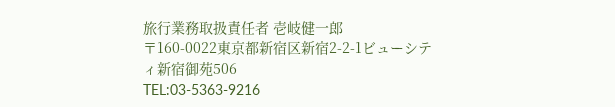旅行業務取扱責任者 壱岐健一郎
〒160-0022東京都新宿区新宿2-2-1ビューシティ新宿御苑506
TEL:03-5363-9216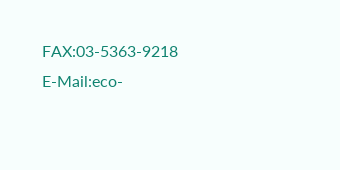FAX:03-5363-9218
E-Mail:eco-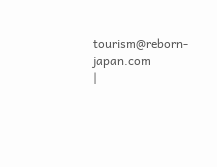tourism@reborn-japan.com
|